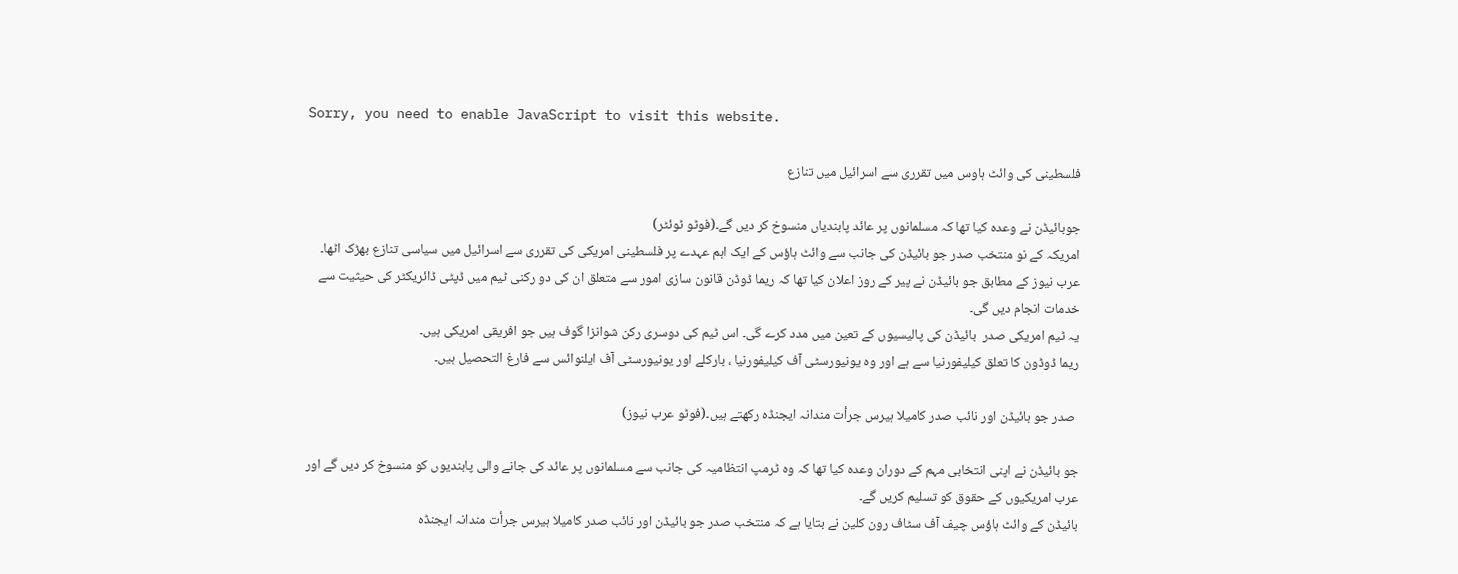Sorry, you need to enable JavaScript to visit this website.

فلسطینی کی وائٹ ہاوس میں تقرری سے اسرائیل میں تنازع

جوبائیڈن نے وعدہ کیا تھا کہ مسلمانوں پر عائد پابندیاں منسوخ کر دیں گے۔(فوٹو ٹوئٹر)
امریکہ کے نو منتخب صدر جو بائیڈن کی جانب سے وائٹ ہاؤس کے ایک اہم عہدے پر فلسطینی امریکی کی تقرری سے اسرائیل میں سیاسی تنازع بھڑک اٹھا۔
عرب نیوز کے مطابق جو بائیڈن نے پیر کے روز اعلان کیا تھا کہ ریما ڈوڈن قانون سازی امور سے متعلق ان کی دو رکنی ٹیم میں ڈپٹی ڈائریکٹر کی حیثیت سے خدمات انجام دیں گی۔
یہ ٹیم امریکی صدر  بائیڈن کی پالیسیوں کے تعین میں مدد کرے گی۔ اس ٹیم کی دوسری رکن شوانزا گوف ہیں جو افریقی امریکی ہیں۔
ریما ڈوڈون کا تعلق کیلیفورنیا سے ہے اور وہ یونیورسٹی آف کیلیفورنیا ، بارکلے اور یونیورسٹی آف ایلنوائس سے فارغ التحصیل ہیں۔

 صدر جو بائیڈن اور نائب صدر کامیلا ہیرس جرأت مندانہ ایجنڈہ رکھتے ہیں۔(فوٹو عرب نیوز)

جو بائیڈن نے اپنی انتخابی مہم کے دوران وعدہ کیا تھا کہ وہ ٹرمپ انتظامیہ کی جانب سے مسلمانوں پر عائد کی جانے والی پابندیوں کو منسوخ کر دیں گے اور عرب امریکیوں کے حقوق کو تسلیم کریں گے۔
بائیڈن کے وائٹ ہاؤس چیف آف سٹاف رون کلین نے بتایا ہے کہ منتخب صدر جو بائیڈن اور نائب صدر کامیلا ہیرس جرأت مندانہ ایجنڈہ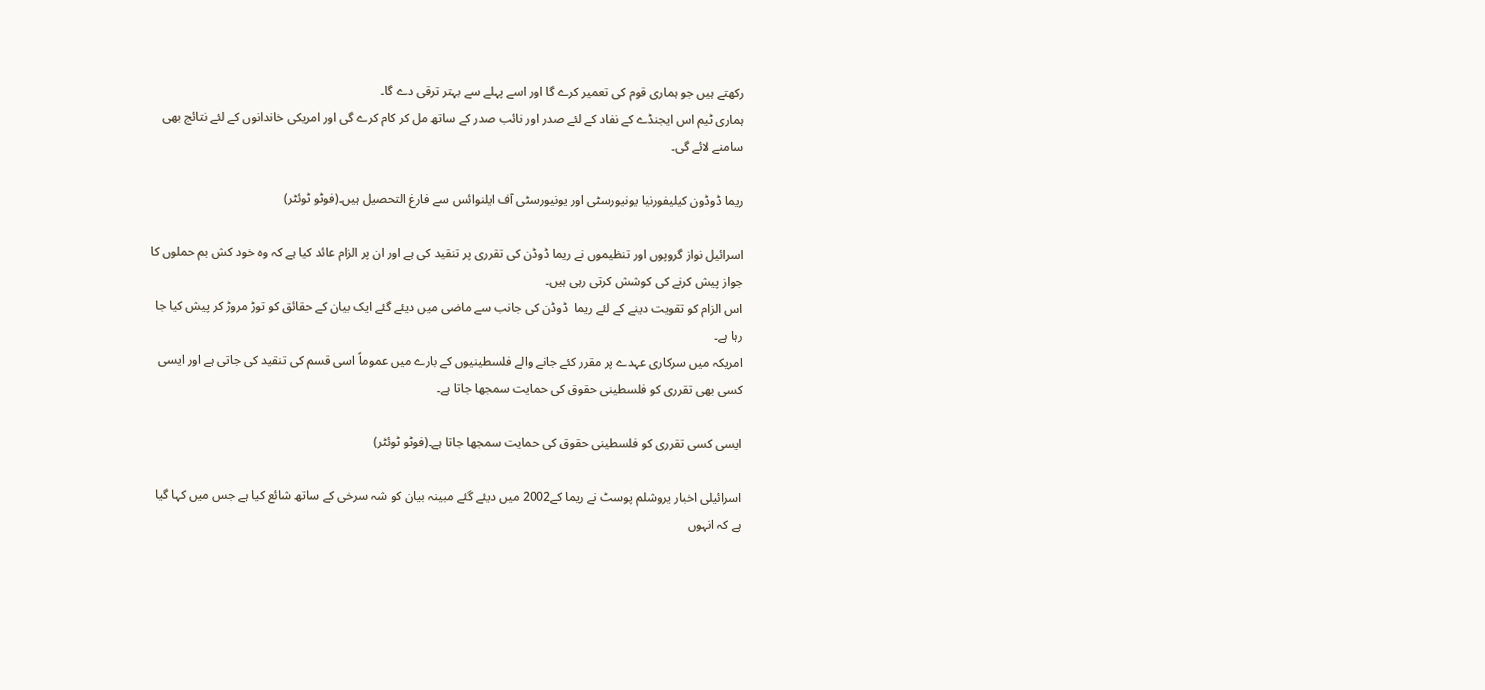رکھتے ہیں جو ہماری قوم کی تعمیر کرے گا اور اسے پہلے سے بہتر ترقی دے گا۔
ہماری ٹیم اس ایجنڈے کے نفاد کے لئے صدر اور نائب صدر کے ساتھ مل کر کام کرے گی اور امریکی خاندانوں کے لئے نتائج بھی سامنے لائے گی۔

ریما ڈوڈون کیلیفورنیا یونیورسٹی اور یونیورسٹی آف ایلنوائس سے فارغ التحصیل ہیں۔(فوٹو ٹوئٹر)

اسرائیل نواز گروپوں اور تنظیموں نے ریما ڈوڈن کی تقرری پر تنقید کی ہے اور ان پر الزام عائد کیا ہے کہ وہ خود کش بم حملوں کا جواز پیش کرنے کی کوشش کرتی رہی ہیں۔
اس الزام کو تقویت دینے کے لئے ریما  ڈوڈن کی جانب سے ماضی میں دیئے گئے ایک بیان کے حقائق کو توڑ مروڑ کر پیش کیا جا رہا ہے۔
امریکہ میں سرکاری عہدے پر مقرر کئے جانے والے فلسطینیوں کے بارے میں عموماً اسی قسم کی تنقید کی جاتی ہے اور ایسی کسی بھی تقرری کو فلسطینی حقوق کی حمایت سمجھا جاتا ہے۔

ایسی کسی تقرری کو فلسطینی حقوق کی حمایت سمجھا جاتا ہے۔(فوٹو ٹوئٹر)

اسرائیلی اخبار یروشلم پوسٹ نے ریما کے2002 میں دیئے گئے مبینہ بیان کو شہ سرخی کے ساتھ شائع کیا ہے جس میں کہا گیا ہے کہ انہوں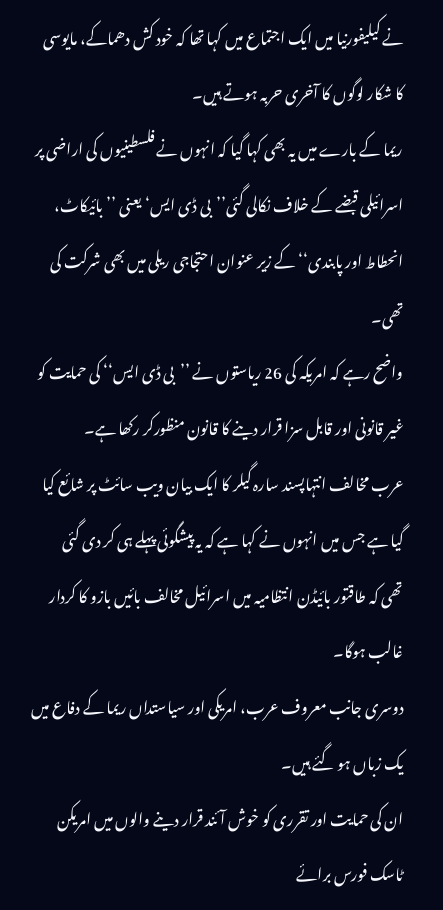نے کیلیفورنیا میں ایک اجتماع میں کہا تھا کہ خود کش دھماکے، مایوسی کا شکار لوگوں کا آخری حربہ ہوتے ہیں۔
ریما کے بارے میں یہ بھی کہا گیا کہ انہوں نے فلسطینیوں کی اراضی پر اسرائیلی قبضے کے خلاف نکالی گئی’’بی ڈی ایس‘ یعنی ’’بائیکاٹ، انحطاط اور پابندی‘‘ کے زیر عنوان احتجاجی ریلی میں بھی شرکت کی تھی۔
واضح رہے کہ امریکہ کی 26 ریاستوں نے ’’بی ڈی ایس‘‘ کی حمایت کو غیر قانونی اور قابل سزا قرار دینے کا قانون منظورکر رکھا ہے۔
عرب مخالف انتہاپسند سارہ گیلر کا ایک بیان ویب سائٹ پر شائع کیا گیا ہے جس میں انہوں نے کہا ہے کہ یہ پیشگوئی پہلے ہی کر دی گئی تھی کہ طاقتور بائیڈن انتظامیہ میں اسرائیل مخالف بائیں بازو کا کردار غالب ہوگا۔
دوسری جانب معروف عرب، امریکی اور سیاستداں ریما کے دفاع میں یک زباں ہو گئے ہیں۔
ان کی حمایت اور تقرری کو خوش آئند قرار دینے والوں میں امریکن ٹاسک فورس برائے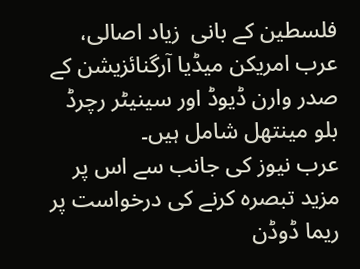فلسطین کے بانی  زیاد اصالی، عرب امریکن میڈیا آرگنائزیشن کے صدر وارن ڈیوڈ اور سینیٹر رچرڈ  بلو مینتھل شامل ہیں۔
عرب نیوز کی جانب سے اس پر مزید تبصرہ کرنے کی درخواست پر ریما ڈوڈن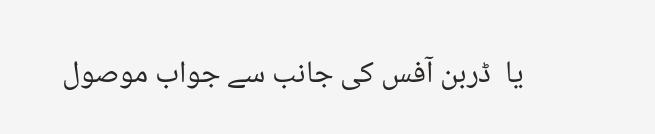یا  ڈربن آفس کی جانب سے جواب موصول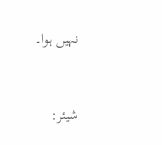نہیں ہوا۔


شیئر: